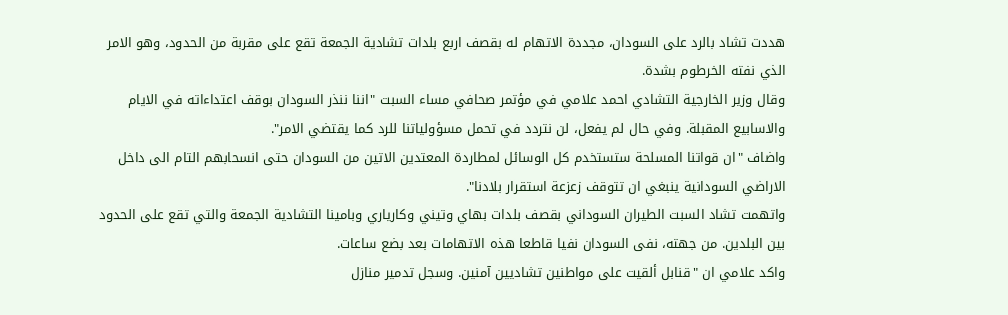هددت تشاد بالرد على السودان، مجددة الاتهام له بقصف اربع بلدات تشادية الجمعة تقع على مقربة من الحدود، وهو الامر الذي نفته الخرطوم بشدة.
وقال وزير الخارجية التشادي احمد علامي في مؤتمر صحافي مساء السبت "اننا ننذر السودان بوقف اعتداءاته في الايام والاسابيع المقبلة. وفي حال لم يفعل، لن نتردد في تحمل مسؤولياتنا للرد كما يقتضي الامر".
واضاف "ان قواتنا المسلحة ستستخدم كل الوسائل لمطاردة المعتدين الاتين من السودان حتى انسحابهم التام الى داخل الاراضي السودانية ينبغي ان تتوقف زعزعة استقرار بلادنا".
واتهمت تشاد السبت الطيران السوداني بقصف بلدات بهاي وتيني وكارياري وبامينا التشادية الجمعة والتي تقع على الحدود بين البلدين. من جهته، نفى السودان نفيا قاطعا هذه الاتهامات بعد بضع ساعات.
واكد علامي ان "قنابل ألقيت على مواطنين تشاديين آمنين. وسجل تدمير منازل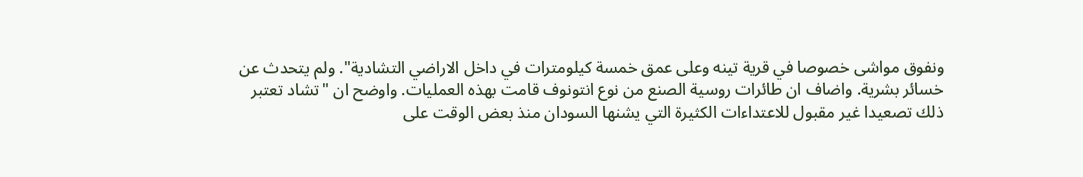ونفوق مواشى خصوصا في قرية تينه وعلى عمق خمسة كيلومترات في داخل الاراضي التشادية". ولم يتحدث عن خسائر بشرية. واضاف ان طائرات روسية الصنع من نوع انتونوف قامت بهذه العمليات. واوضح ان "تشاد تعتبر ذلك تصعيدا غير مقبول للاعتداءات الكثيرة التي يشنها السودان منذ بعض الوقت على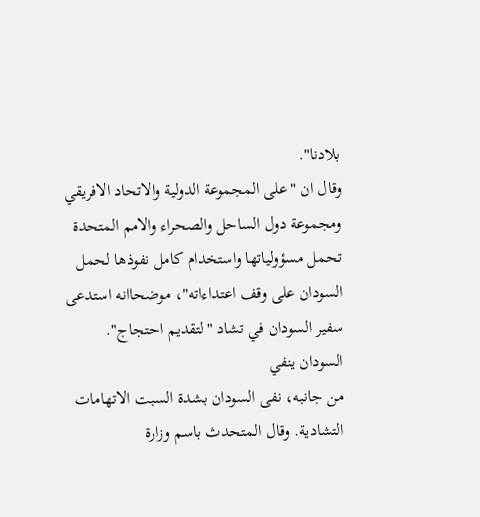بلادنا".
وقال ان "على المجموعة الدولية والاتحاد الافريقي ومجموعة دول الساحل والصحراء والامم المتحدة تحمل مسؤولياتها واستخدام كامل نفوذها لحمل السودان على وقف اعتداءاته"، موضحاانه استدعى سفير السودان في تشاد "لتقديم احتجاج".
السودان ينفي
من جانبه، نفى السودان بشدة السبت الاتهامات التشادية. وقال المتحدث باسم وزارة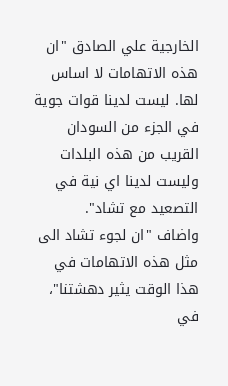الخارجية علي الصادق "ان هذه الاتهامات لا اساس لها. ليست لدينا قوات جوية في الجزء من السودان القريب من هذه البلدات وليست لدينا اي نية في التصعيد مع تشاد".
واضاف "ان لجوء تشاد الى مثل هذه الاتهامات في هذا الوقت يثير دهشتنا"، في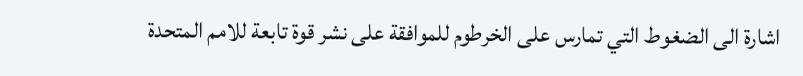اشارة الى الضغوط التي تمارس على الخرطوم للموافقة على نشر قوة تابعة للامم المتحدة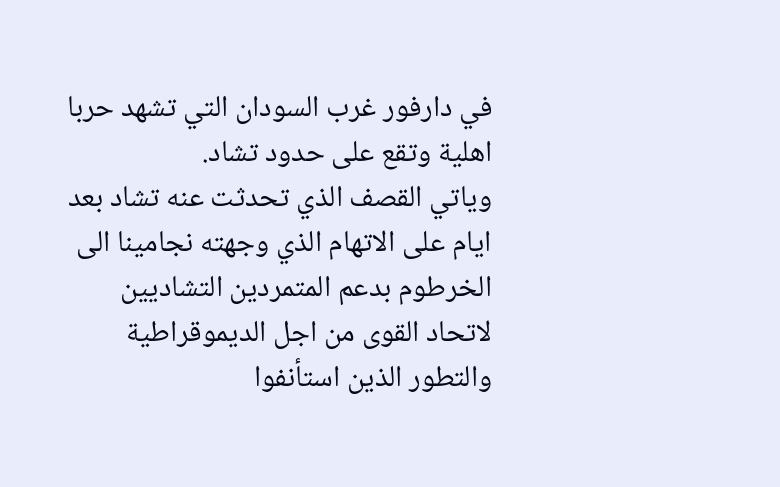في دارفور غرب السودان التي تشهد حربا اهلية وتقع على حدود تشاد.
وياتي القصف الذي تحدثت عنه تشاد بعد ايام على الاتهام الذي وجهته نجامينا الى الخرطوم بدعم المتمردين التشاديين لاتحاد القوى من اجل الديموقراطية والتطور الذين استأنفوا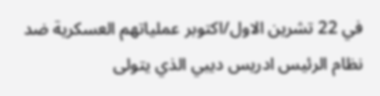في 22 تشرين الاول/اكتوبر عملياتهم العسكرية ضد نظام الرئيس ادريس ديبي الذي يتولى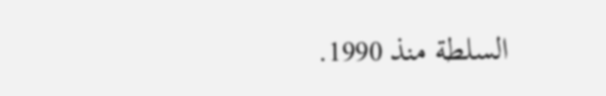السلطة منذ 1990.